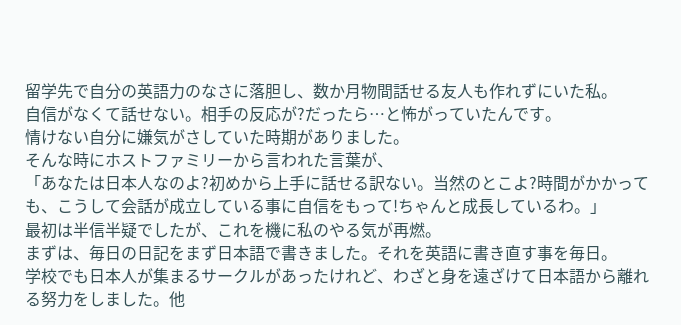留学先で自分の英語力のなさに落胆し、数か月物間話せる友人も作れずにいた私。
自信がなくて話せない。相手の反応が?だったら…と怖がっていたんです。
情けない自分に嫌気がさしていた時期がありました。
そんな時にホストファミリーから言われた言葉が、
「あなたは日本人なのよ?初めから上手に話せる訳ない。当然のとこよ?時間がかかっても、こうして会話が成立している事に自信をもって!ちゃんと成長しているわ。」
最初は半信半疑でしたが、これを機に私のやる気が再燃。
まずは、毎日の日記をまず日本語で書きました。それを英語に書き直す事を毎日。
学校でも日本人が集まるサークルがあったけれど、わざと身を遠ざけて日本語から離れる努力をしました。他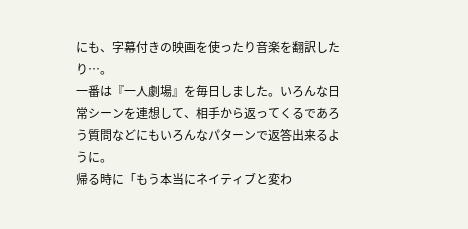にも、字幕付きの映画を使ったり音楽を翻訳したり…。
一番は『一人劇場』を毎日しました。いろんな日常シーンを連想して、相手から返ってくるであろう質問などにもいろんなパターンで返答出来るように。
帰る時に「もう本当にネイティブと変わ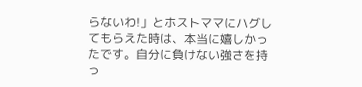らないわ!」とホストママにハグしてもらえた時は、本当に嬉しかったです。自分に負けない強さを持っ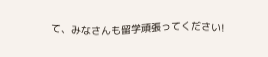て、みなさんも留学頑張ってください!